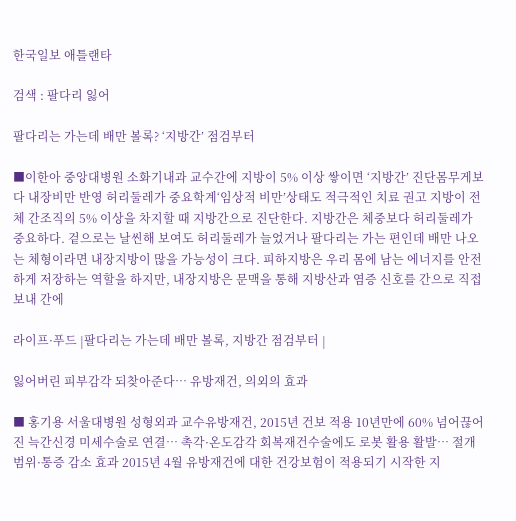한국일보 애틀랜타

검색 : 팔다리 잃어

팔다리는 가는데 배만 볼록? ‘지방간’ 점검부터

■이한아 중앙대병원 소화기내과 교수간에 지방이 5% 이상 쌓이면 ‘지방간’ 진단몸무게보다 내장비만 반영 허리둘레가 중요학계‘임상적 비만’상태도 적극적인 치료 권고 지방이 전체 간조직의 5% 이상을 차지할 때 지방간으로 진단한다. 지방간은 체중보다 허리둘레가 중요하다. 겉으로는 날씬해 보여도 허리둘레가 늘었거나 팔다리는 가는 편인데 배만 나오는 체형이라면 내장지방이 많을 가능성이 크다. 피하지방은 우리 몸에 남는 에너지를 안전하게 저장하는 역할을 하지만, 내장지방은 문맥을 통해 지방산과 염증 신호를 간으로 직접 보내 간에

라이프·푸드 |팔다리는 가는데 배만 볼록, 지방간 점검부터 |

잃어버린 피부감각 되찾아준다… 유방재건, 의외의 효과

■ 홍기용 서울대병원 성형외과 교수유방재건, 2015년 건보 적용 10년만에 60% 넘어끊어진 늑간신경 미세수술로 연결… 촉각·온도감각 회복재건수술에도 로봇 활용 활발… 절개범위·통증 감소 효과 2015년 4월 유방재건에 대한 건강보험이 적용되기 시작한 지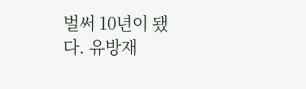벌써 10년이 됐다. 유방재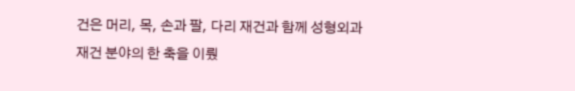건은 머리, 목, 손과 팔, 다리 재건과 함께 성형외과 재건 분야의 한 축을 이뤘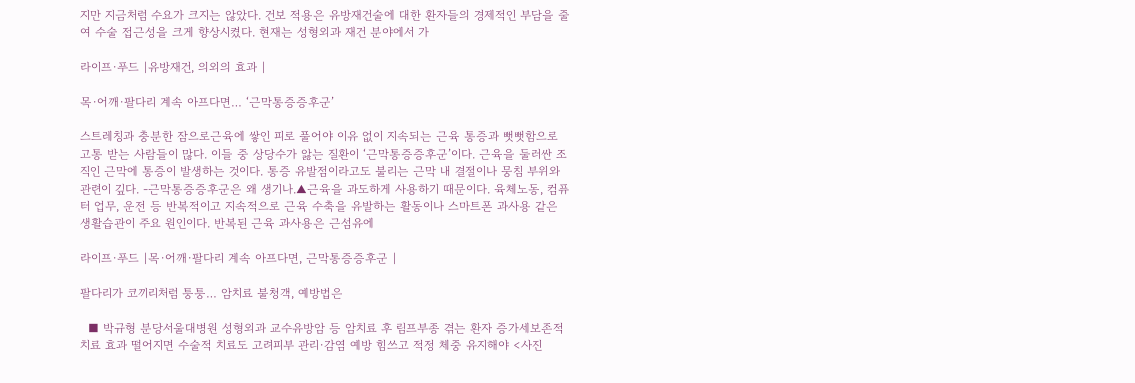지만 지금처럼 수요가 크지는 않았다. 건보 적용은 유방재건술에 대한 환자들의 경제적인 부담을 줄여 수술 접근성을 크게 향상시켰다. 현재는 성형외과 재건 분야에서 가

라이프·푸드 |유방재건, 의외의 효과 |

목·어깨·팔다리 계속 아프다면… ‘근막통증증후군’

스트레칭과 충분한 잠으로근육에 쌓인 피로 풀어야 이유 없이 지속되는 근육 통증과 뻣뻣함으로 고통 받는 사람들이 많다. 이들 중 상당수가 앓는 질환이 ‘근막통증증후군’이다. 근육을 둘러싼 조직인 근막에 통증이 발생하는 것이다. 통증 유발점이라고도 불리는 근막 내 결절이나 뭉침 부위와 관련이 깊다. -근막통증증후군은 왜 생기나.▲근육을 과도하게 사용하기 때문이다. 육체노동, 컴퓨터 업무, 운전 등 반복적이고 지속적으로 근육 수축을 유발하는 활동이나 스마트폰 과사용 같은 생활습관이 주요 원인이다. 반복된 근육 과사용은 근섬유에

라이프·푸드 |목·어깨·팔다리 계속 아프다면, 근막통증증후군 |

팔다리가 코끼리처럼 퉁퉁… 암치료 불청객, 예방법은

  ■ 박규형 분당서울대병원 성형외과 교수유방암 등 암치료 후 림프부종 겪는 환자 증가세보존적 치료 효과 떨어지면 수술적 치료도 고려피부 관리·감염 예방 힘쓰고 적정 체중 유지해야 <사진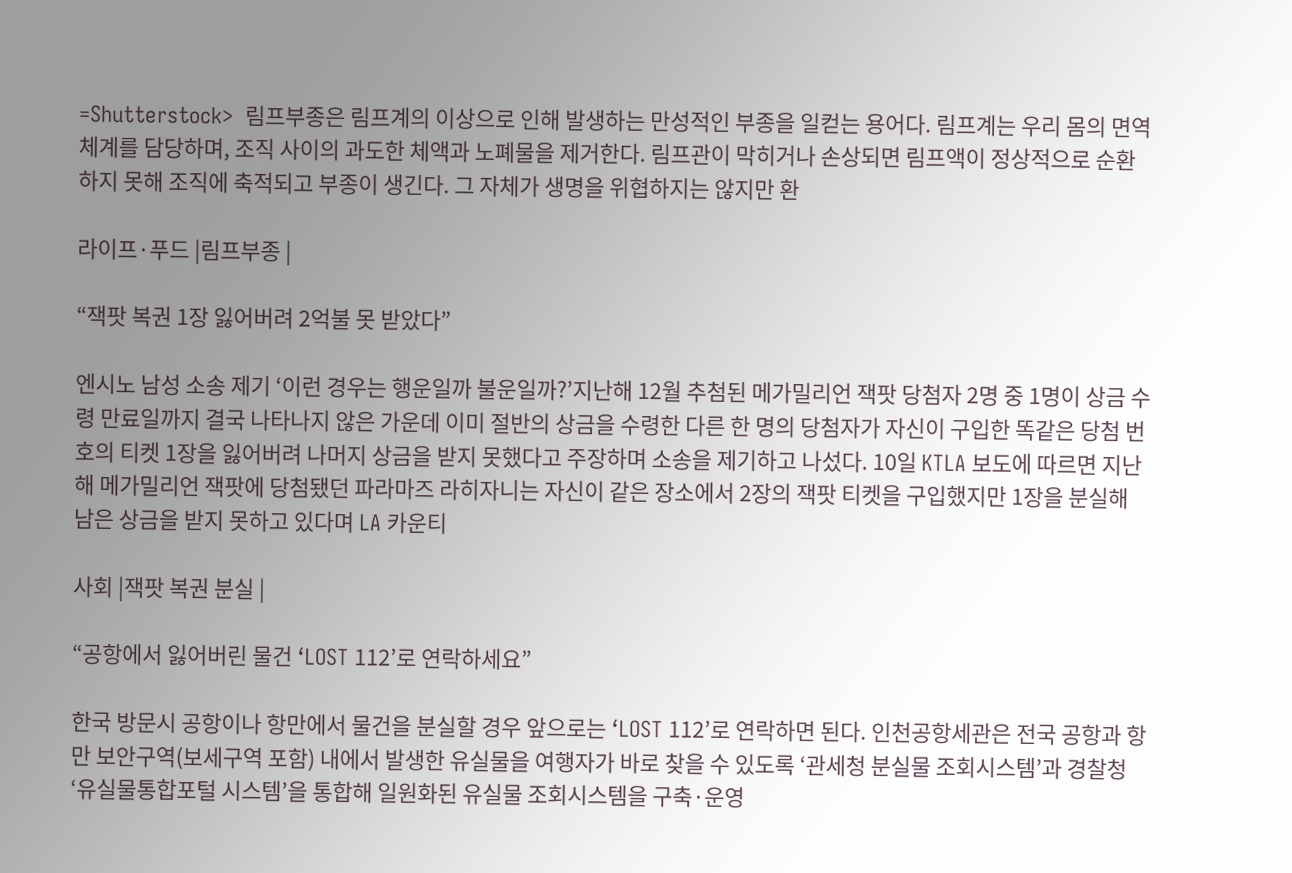=Shutterstock>  림프부종은 림프계의 이상으로 인해 발생하는 만성적인 부종을 일컫는 용어다. 림프계는 우리 몸의 면역체계를 담당하며, 조직 사이의 과도한 체액과 노폐물을 제거한다. 림프관이 막히거나 손상되면 림프액이 정상적으로 순환하지 못해 조직에 축적되고 부종이 생긴다. 그 자체가 생명을 위협하지는 않지만 환

라이프·푸드 |림프부종 |

“잭팟 복권 1장 잃어버려 2억불 못 받았다”

엔시노 남성 소송 제기 ‘이런 경우는 행운일까 불운일까?’지난해 12월 추첨된 메가밀리언 잭팟 당첨자 2명 중 1명이 상금 수령 만료일까지 결국 나타나지 않은 가운데 이미 절반의 상금을 수령한 다른 한 명의 당첨자가 자신이 구입한 똑같은 당첨 번호의 티켓 1장을 잃어버려 나머지 상금을 받지 못했다고 주장하며 소송을 제기하고 나섰다. 10일 KTLA 보도에 따르면 지난해 메가밀리언 잭팟에 당첨됐던 파라마즈 라히자니는 자신이 같은 장소에서 2장의 잭팟 티켓을 구입했지만 1장을 분실해 남은 상금을 받지 못하고 있다며 LA 카운티

사회 |잭팟 복권 분실 |

“공항에서 잃어버린 물건 ‘LOST 112’로 연락하세요”

한국 방문시 공항이나 항만에서 물건을 분실할 경우 앞으로는 ‘LOST 112’로 연락하면 된다. 인천공항세관은 전국 공항과 항만 보안구역(보세구역 포함) 내에서 발생한 유실물을 여행자가 바로 찾을 수 있도록 ‘관세청 분실물 조회시스템’과 경찰청 ‘유실물통합포털 시스템’을 통합해 일원화된 유실물 조회시스템을 구축·운영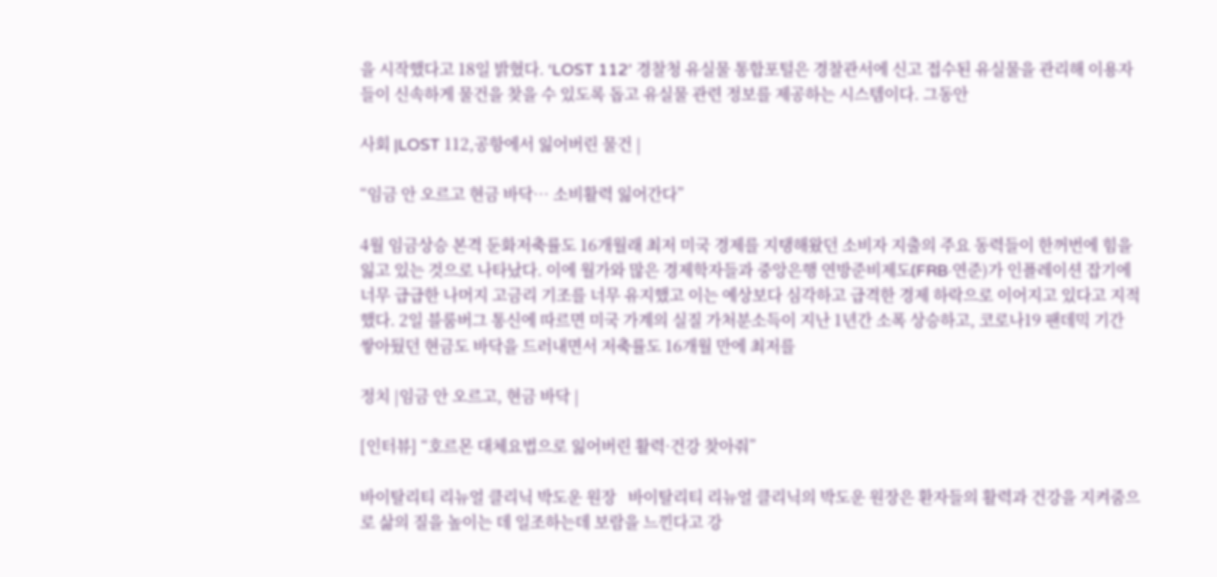을 시작했다고 18일 밝혔다. ‘LOST 112’ 경찰청 유실물 통합포털은 경찰관서에 신고 접수된 유실물을 관리해 이용자들이 신속하게 물건을 찾을 수 있도록 돕고 유실물 관련 정보를 제공하는 시스템이다. 그동안

사회 |LOST 112,공항에서 잃어버린 물건 |

“임금 안 오르고 현금 바닥… 소비활력 잃어간다”

4월 임금상승 본격 둔화저축률도 16개월래 최저 미국 경제를 지탱해왔던 소비자 지출의 주요 동력들이 한꺼번에 힘을 잃고 있는 것으로 나타났다. 이에 월가와 많은 경제학자들과 중앙은행 연방준비제도(FRB·연준)가 인플레이션 잡기에 너무 급급한 나머지 고금리 기조를 너무 유지했고 이는 예상보다 심각하고 급격한 경제 하락으로 이어지고 있다고 지적했다. 2일 블룸버그 통신에 따르면 미국 가계의 실질 가처분소득이 지난 1년간 소폭 상승하고, 코로나19 팬데믹 기간 쌓아뒀던 현금도 바닥을 드러내면서 저축률도 16개월 만에 최저를

정치 |임금 안 오르고, 현금 바닥 |

[인터뷰] “호르몬 대체요법으로 잃어버린 활력·건강 찾아줘”

바이탈리티 리뉴얼 클리닉 박도운 원장   바이탈리티 리뉴얼 클리닉의 박도운 원장은 환자들의 활력과 건강을 지켜줌으로 삶의 질을 높이는 데 일조하는데 보람을 느낀다고 강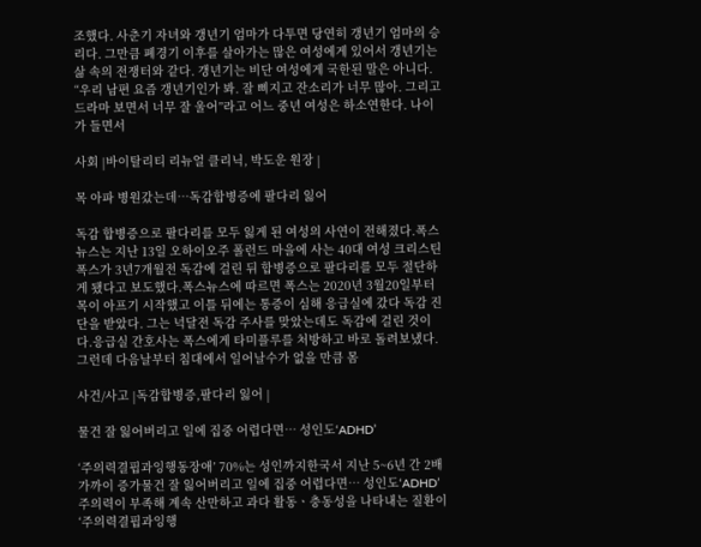조했다. 사춘기 자녀와 갱년기 엄마가 다투면 당연히 갱년기 엄마의 승리다. 그만큼 폐경기 이후를 살아가는 많은 여성에게 있어서 갱년기는 삶 속의 전쟁터와 같다. 갱년기는 비단 여성에게 국한된 말은 아니다. “우리 남편 요즘 갱년기인가 봐. 잘 삐지고 잔소리가 너무 많아. 그리고 드라마 보면서 너무 잘 울어”라고 어느 중년 여성은 하소연한다. 나이가 들면서

사회 |바이탈리티 리뉴얼 클리닉, 박도운 원장 |

목 아파 병원갔는데…독감합병증에 팔다리 잃어

독감 합병증으로 팔다리를 모두 잃게 된 여성의 사연이 전해졌다.폭스뉴스는 지난 13일 오하이오주 폴런드 마을에 사는 40대 여성 크리스틴 폭스가 3년7개월전 독감에 걸린 뒤 합병증으로 팔다리를 모두 절단하게 됐다고 보도했다.폭스뉴스에 따르면 폭스는 2020년 3월20일부터 목이 아프기 시작했고 이틀 뒤에는 통증이 심해 응급실에 갔다 독감 진단을 받았다. 그는 넉달전 독감 주사를 맞았는데도 독감에 걸린 것이다.응급실 간호사는 폭스에게 타미플루를 처방하고 바로 돌려보냈다. 그런데 다음날부터 침대에서 일어날수가 없을 만큼 몸

사건/사고 |독감합병증,팔다리 잃어 |

물건 잘 잃어버리고 일에 집중 어렵다면… 성인도‘ADHD’

‘주의력결핍과잉행동장애’ 70%는 성인까지한국서 지난 5~6년 간 2배 가까이 증가물건 잘 잃어버리고 일에 집중 어렵다면… 성인도‘ADHD’주의력이 부족해 계속 산만하고 과다 활동ㆍ충동성을 나타내는 질환이 ‘주의력결핍과잉행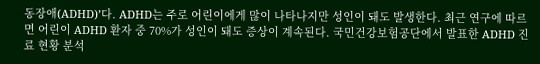동장애(ADHD)’다. ADHD는 주로 어린이에게 많이 나타나지만 성인이 돼도 발생한다. 최근 연구에 따르면 어린이 ADHD 환자 중 70%가 성인이 돼도 증상이 계속된다. 국민건강보험공단에서 발표한 ADHD 진료 현황 분석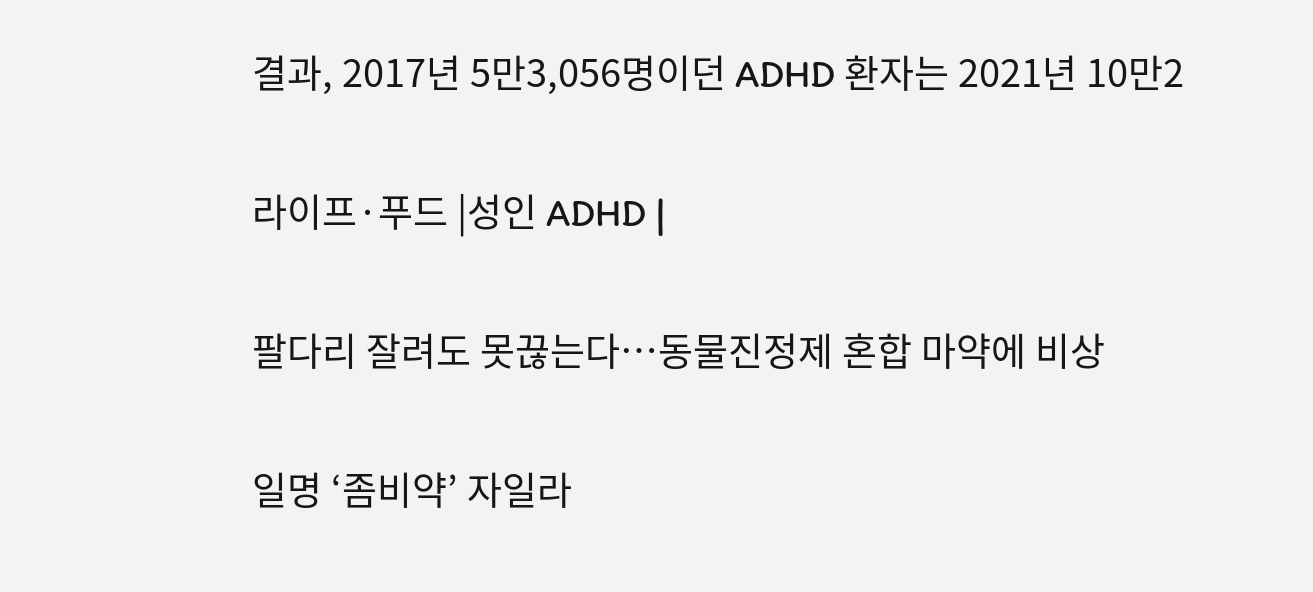결과, 2017년 5만3,056명이던 ADHD 환자는 2021년 10만2

라이프·푸드 |성인 ADHD |

팔다리 잘려도 못끊는다…동물진정제 혼합 마약에 비상

일명 ‘좀비약’ 자일라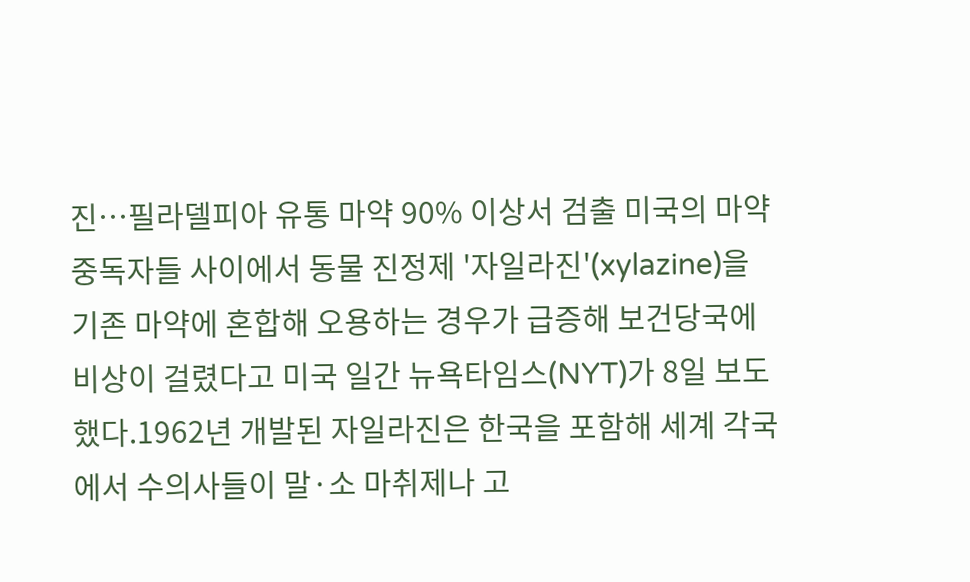진…필라델피아 유통 마약 90% 이상서 검출 미국의 마약 중독자들 사이에서 동물 진정제 '자일라진'(xylazine)을 기존 마약에 혼합해 오용하는 경우가 급증해 보건당국에 비상이 걸렸다고 미국 일간 뉴욕타임스(NYT)가 8일 보도했다.1962년 개발된 자일라진은 한국을 포함해 세계 각국에서 수의사들이 말·소 마취제나 고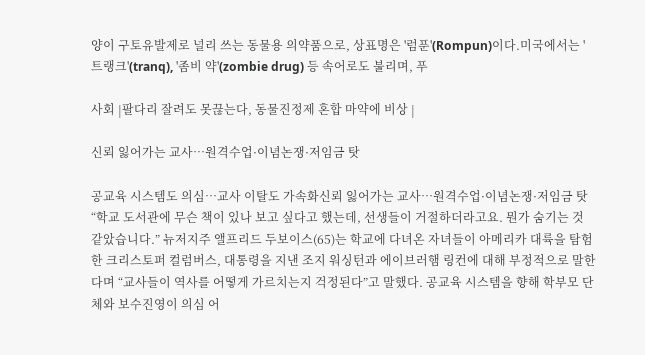양이 구토유발제로 널리 쓰는 동물용 의약품으로, 상표명은 '럼푼'(Rompun)이다.미국에서는 '트랭크'(tranq), '좀비 약'(zombie drug) 등 속어로도 불리며, 푸

사회 |팔다리 잘려도 못끊는다, 동물진정제 혼합 마약에 비상 |

신뢰 잃어가는 교사…원격수업·이념논쟁·저임금 탓

공교육 시스템도 의심…교사 이탈도 가속화신뢰 잃어가는 교사…원격수업·이념논쟁·저임금 탓“학교 도서관에 무슨 책이 있나 보고 싶다고 했는데, 선생들이 거절하더라고요. 뭔가 숨기는 것 같았습니다.” 뉴저지주 앨프리드 두보이스(65)는 학교에 다녀온 자녀들이 아메리카 대륙을 탐험한 크리스토퍼 컬럼버스, 대통령을 지낸 조지 워싱턴과 에이브러햄 링컨에 대해 부정적으로 말한다며 “교사들이 역사를 어떻게 가르치는지 걱정된다”고 말했다. 공교육 시스템을 향해 학부모 단체와 보수진영이 의심 어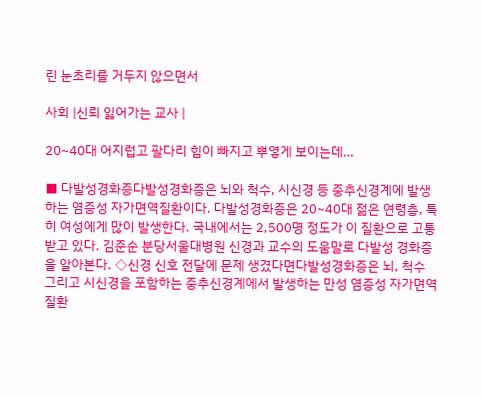린 눈초리를 거두지 않으면서

사회 |신뢰 잃어가는 교사 |

20~40대 어지럽고 팔다리 힘이 빠지고 뿌옇게 보이는데…

■ 다발성경화증다발성경화증은 뇌와 척수, 시신경 등 중추신경계에 발생하는 염증성 자가면역질환이다. 다발성경화증은 20~40대 젊은 연령층, 특히 여성에게 많이 발생한다. 국내에서는 2,500명 정도가 이 질환으로 고통받고 있다. 김준순 분당서울대병원 신경과 교수의 도움말로 다발성 경화증을 알아본다. ◇신경 신호 전달에 문제 생겼다면다발성경화증은 뇌, 척수 그리고 시신경을 포함하는 중추신경계에서 발생하는 만성 염증성 자가면역질환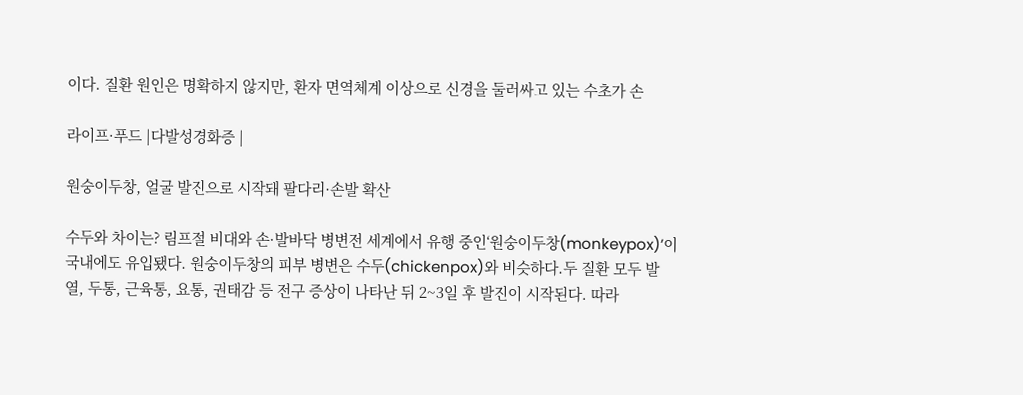이다. 질환 원인은 명확하지 않지만, 환자 면역체계 이상으로 신경을 둘러싸고 있는 수초가 손

라이프·푸드 |다발성경화증 |

원숭이두창, 얼굴 발진으로 시작돼 팔다리·손발 확산

수두와 차이는? 림프절 비대와 손·발바닥 병변전 세계에서 유행 중인‘원숭이두창(monkeypox)’이 국내에도 유입됐다. 원숭이두창의 피부 병변은 수두(chickenpox)와 비슷하다.두 질환 모두 발열, 두통, 근육통, 요통, 권태감 등 전구 증상이 나타난 뒤 2~3일 후 발진이 시작된다. 따라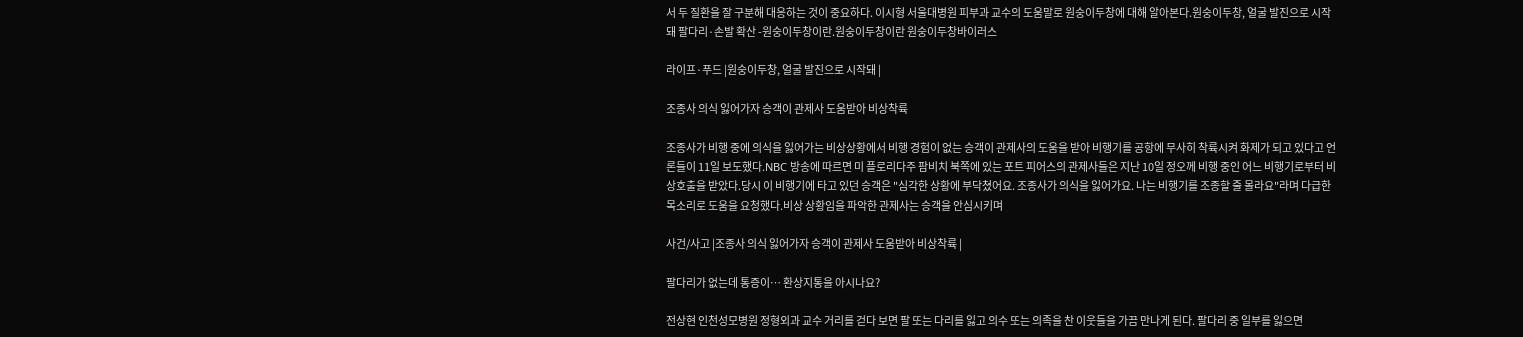서 두 질환을 잘 구분해 대응하는 것이 중요하다. 이시형 서울대병원 피부과 교수의 도움말로 원숭이두창에 대해 알아본다.원숭이두창, 얼굴 발진으로 시작돼 팔다리·손발 확산 -원숭이두창이란.원숭이두창이란 원숭이두창바이러스

라이프·푸드 |원숭이두창, 얼굴 발진으로 시작돼 |

조종사 의식 잃어가자 승객이 관제사 도움받아 비상착륙

조종사가 비행 중에 의식을 잃어가는 비상상황에서 비행 경험이 없는 승객이 관제사의 도움을 받아 비행기를 공항에 무사히 착륙시켜 화제가 되고 있다고 언론들이 11일 보도했다.NBC 방송에 따르면 미 플로리다주 팜비치 북쪽에 있는 포트 피어스의 관제사들은 지난 10일 정오께 비행 중인 어느 비행기로부터 비상호출을 받았다.당시 이 비행기에 타고 있던 승객은 "심각한 상황에 부닥쳤어요. 조종사가 의식을 잃어가요. 나는 비행기를 조종할 줄 몰라요"라며 다급한 목소리로 도움을 요청했다.비상 상황임을 파악한 관제사는 승객을 안심시키며

사건/사고 |조종사 의식 잃어가자 승객이 관제사 도움받아 비상착륙 |

팔다리가 없는데 통증이… 환상지통을 아시나요?

전상현 인천성모병원 정형외과 교수 거리를 걷다 보면 팔 또는 다리를 잃고 의수 또는 의족을 찬 이웃들을 가끔 만나게 된다. 팔다리 중 일부를 잃으면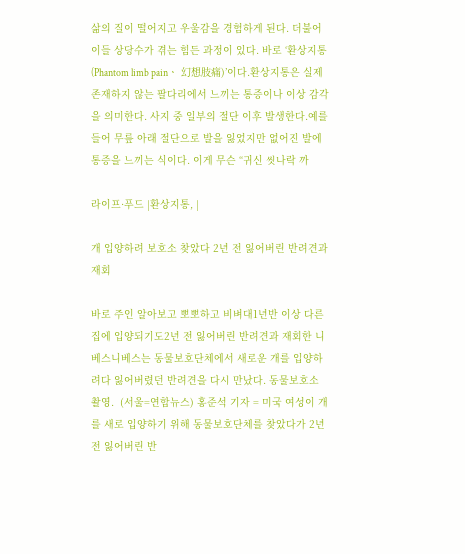삶의 질이 떨어지고 우울감을 경험하게 된다. 더불어 이들 상당수가 겪는 힘든 과정이 있다. 바로 ‘환상지통(Phantom limb painㆍ 幻想肢痛)’이다.환상지통은 실제 존재하지 않는 팔다리에서 느끼는 통증이나 이상 감각을 의미한다. 사지 중 일부의 절단 이후 발생한다.예를 들어 무릎 아래 절단으로 발을 잃었지만 없어진 발에 통증을 느끼는 식이다. 이게 무슨 “귀신 씻나락 까

라이프·푸드 |환상지통, |

개 입양하려 보호소 찾았다 2년 전 잃어버린 반려견과 재회

바로 주인 알아보고 뽀뽀하고 비벼대1년반 이상 다른 집에 입양되기도2년 전 잃어버린 반려견과 재회한 니베스니베스는 동물보호단체에서 새로운 개를 입양하려다 잃어버렸던 반려견을 다시 만났다. 동물보호소 촬영.  (서울=연합뉴스) 홍준석 기자 = 미국 여성이 개를 새로 입양하기 위해 동물보호단체를 찾았다가 2년 전 잃어버린 반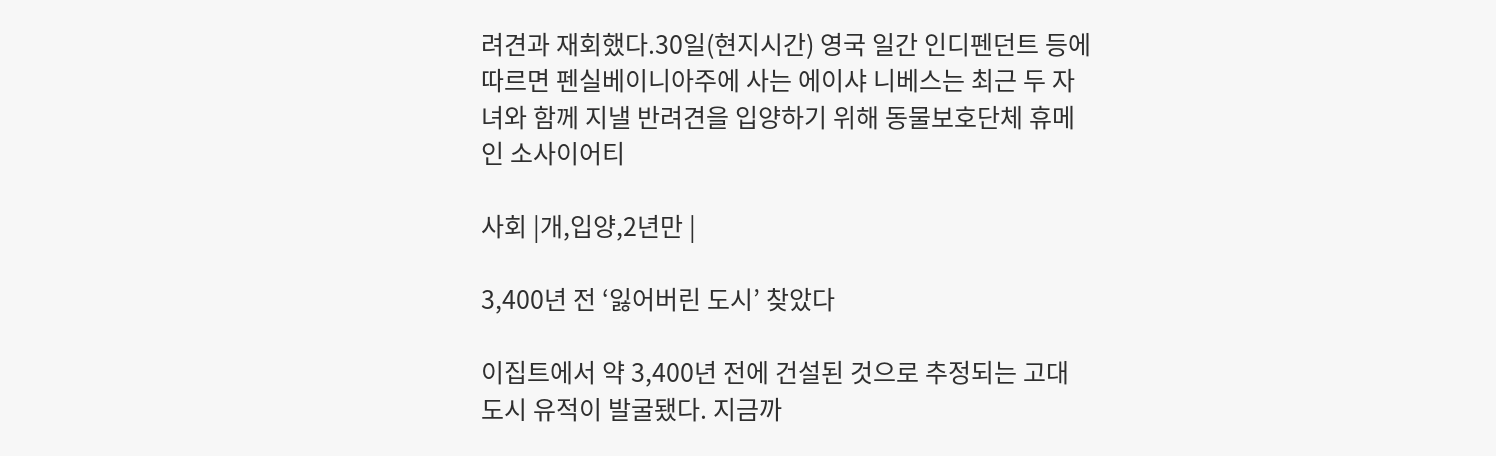려견과 재회했다.30일(현지시간) 영국 일간 인디펜던트 등에 따르면 펜실베이니아주에 사는 에이샤 니베스는 최근 두 자녀와 함께 지낼 반려견을 입양하기 위해 동물보호단체 휴메인 소사이어티

사회 |개,입양,2년만 |

3,400년 전 ‘잃어버린 도시’ 찾았다

이집트에서 약 3,400년 전에 건설된 것으로 추정되는 고대 도시 유적이 발굴됐다. 지금까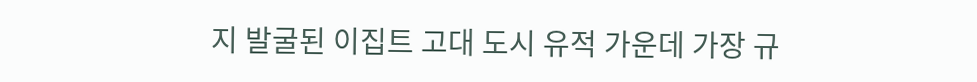지 발굴된 이집트 고대 도시 유적 가운데 가장 규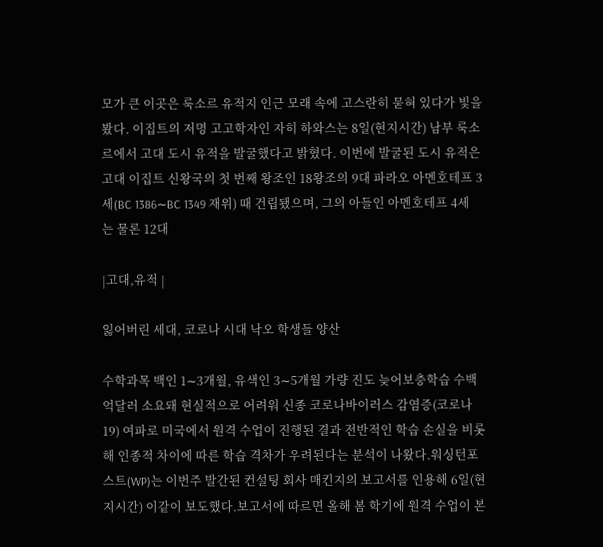모가 큰 이곳은 룩소르 유적지 인근 모래 속에 고스란히 묻혀 있다가 빛을 봤다. 이집트의 저명 고고학자인 자히 하와스는 8일(현지시간) 남부 룩소르에서 고대 도시 유적을 발굴했다고 밝혔다. 이번에 발굴된 도시 유적은 고대 이집트 신왕국의 첫 번째 왕조인 18왕조의 9대 파라오 아멘호테프 3세(BC 1386∼BC 1349 재위) 때 건립됐으며, 그의 아들인 아멘호테프 4세는 물론 12대

|고대,유적 |

잃어버린 세대, 코로나 시대 낙오 학생들 양산

수학과목 백인 1∼3개월, 유색인 3∼5개월 가량 진도 늦어보충학습 수백억달러 소요돼 현실적으로 어려워 신종 코로나바이러스 감염증(코로나19) 여파로 미국에서 원격 수업이 진행된 결과 전반적인 학습 손실을 비롯해 인종적 차이에 따른 학습 격차가 우려된다는 분석이 나왔다.워싱턴포스트(WP)는 이번주 발간된 컨설팅 회사 매킨지의 보고서를 인용해 6일(현지시간) 이같이 보도했다.보고서에 따르면 올해 봄 학기에 원격 수업이 본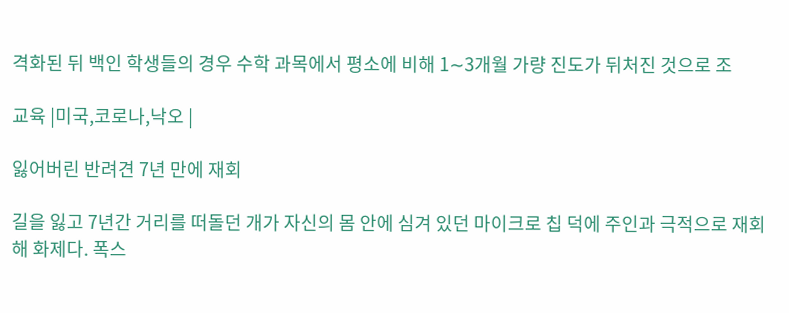격화된 뒤 백인 학생들의 경우 수학 과목에서 평소에 비해 1∼3개월 가량 진도가 뒤처진 것으로 조

교육 |미국,코로나,낙오 |

잃어버린 반려견 7년 만에 재회

길을 잃고 7년간 거리를 떠돌던 개가 자신의 몸 안에 심겨 있던 마이크로 칩 덕에 주인과 극적으로 재회해 화제다. 폭스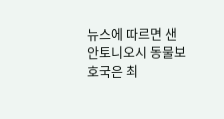뉴스에 따르면 샌안토니오시 동물보호국은 최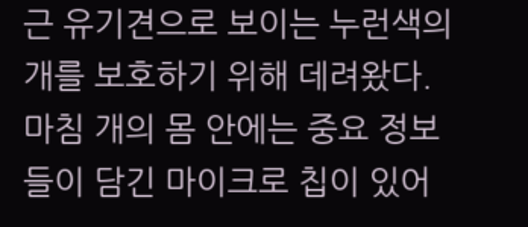근 유기견으로 보이는 누런색의 개를 보호하기 위해 데려왔다. 마침 개의 몸 안에는 중요 정보들이 담긴 마이크로 칩이 있어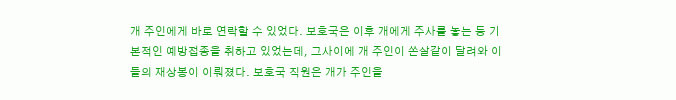개 주인에게 바로 연락할 수 있었다. 보호국은 이후 개에게 주사를 놓는 등 기본적인 예방접종을 취하고 있었는데, 그사이에 개 주인이 쏜살같이 달려와 이들의 재상봉이 이뤄졌다. 보호국 직원은 개가 주인을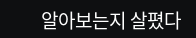알아보는지 살폈다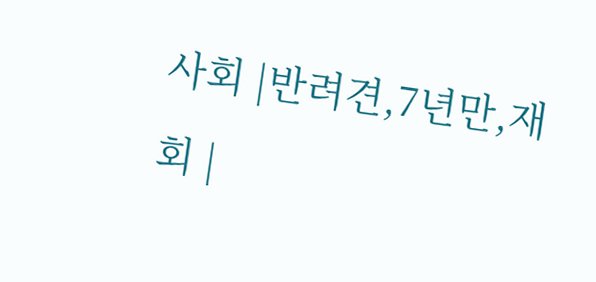사회 |반려견,7년만,재회 |